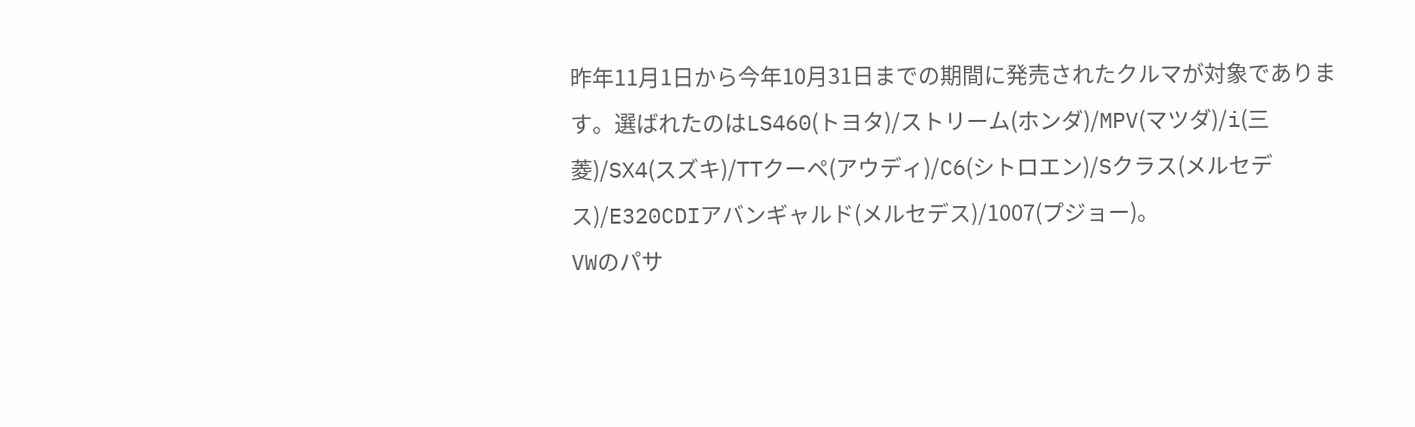昨年11月1日から今年10月31日までの期間に発売されたクルマが対象であります。選ばれたのはLS460(トヨタ)/ストリーム(ホンダ)/MPV(マツダ)/i(三菱)/SX4(スズキ)/TTクーペ(アウディ)/C6(シトロエン)/Sクラス(メルセデス)/E320CDIアバンギャルド(メルセデス)/1007(プジョー)。
VWのパサ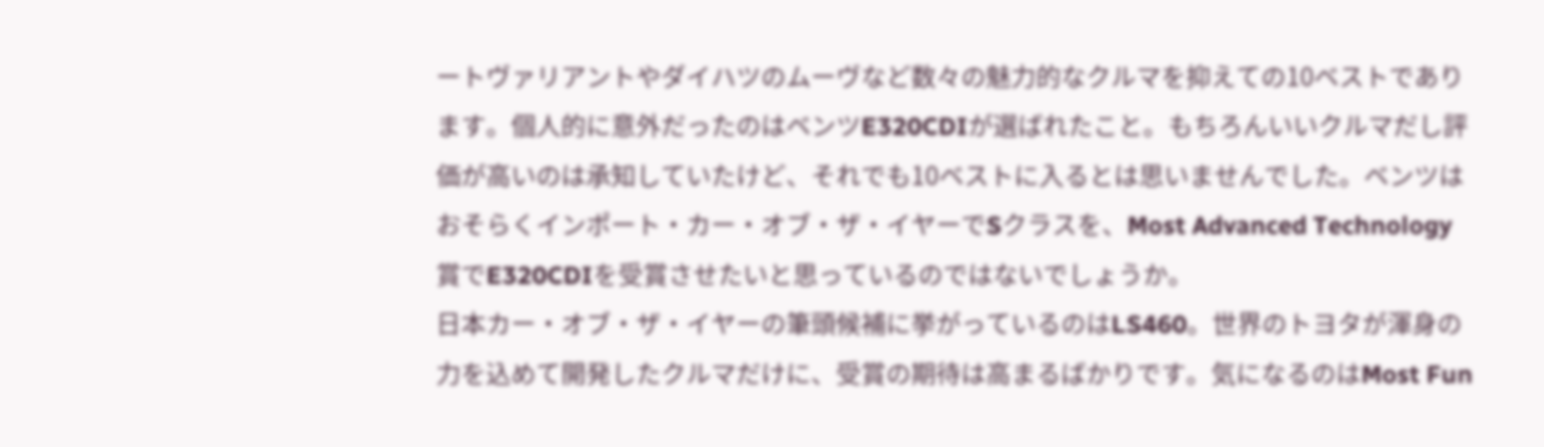ートヴァリアントやダイハツのムーヴなど数々の魅力的なクルマを抑えての10ベストであります。個人的に意外だったのはベンツE320CDIが選ばれたこと。もちろんいいクルマだし評価が高いのは承知していたけど、それでも10ベストに入るとは思いませんでした。ベンツはおそらくインポート・カー・オブ・ザ・イヤーでSクラスを、Most Advanced Technology賞でE320CDIを受賞させたいと思っているのではないでしょうか。
日本カー・オブ・ザ・イヤーの筆頭候補に挙がっているのはLS460。世界のトヨタが渾身の力を込めて開発したクルマだけに、受賞の期待は高まるばかりです。気になるのはMost Fun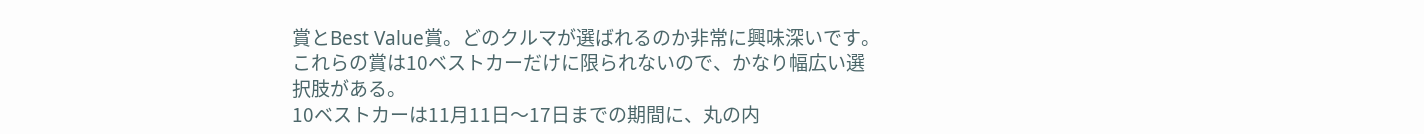賞とBest Value賞。どのクルマが選ばれるのか非常に興味深いです。これらの賞は10ベストカーだけに限られないので、かなり幅広い選択肢がある。
10ベストカーは11月11日〜17日までの期間に、丸の内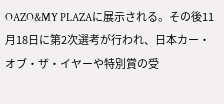OAZO&MY PLAZAに展示される。その後11月18日に第2次選考が行われ、日本カー・オブ・ザ・イヤーや特別賞の受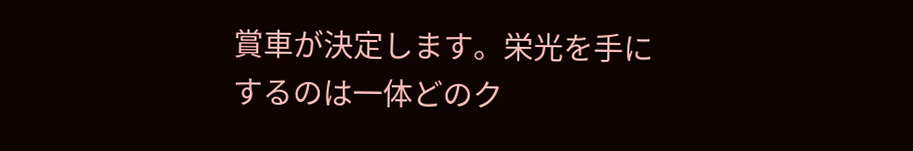賞車が決定します。栄光を手にするのは一体どのク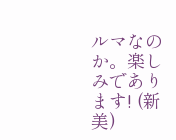ルマなのか。楽しみであります! (新美)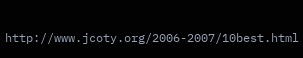http://www.jcoty.org/2006-2007/10best.html